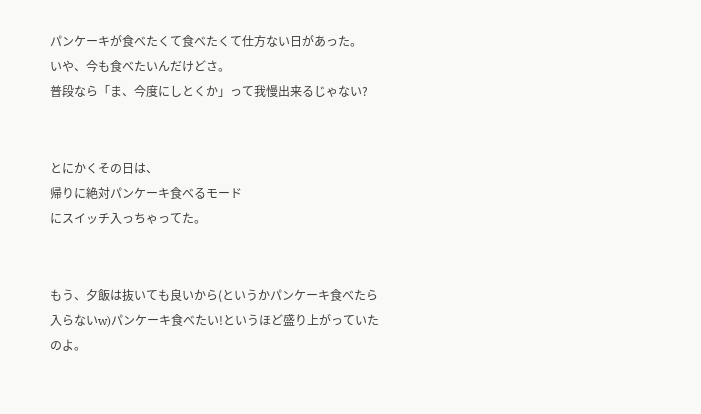パンケーキが食べたくて食べたくて仕方ない日があった。
いや、今も食べたいんだけどさ。
普段なら「ま、今度にしとくか」って我慢出来るじゃない?


とにかくその日は、
帰りに絶対パンケーキ食べるモード
にスイッチ入っちゃってた。


もう、夕飯は抜いても良いから(というかパンケーキ食べたら入らないw)パンケーキ食べたい!というほど盛り上がっていたのよ。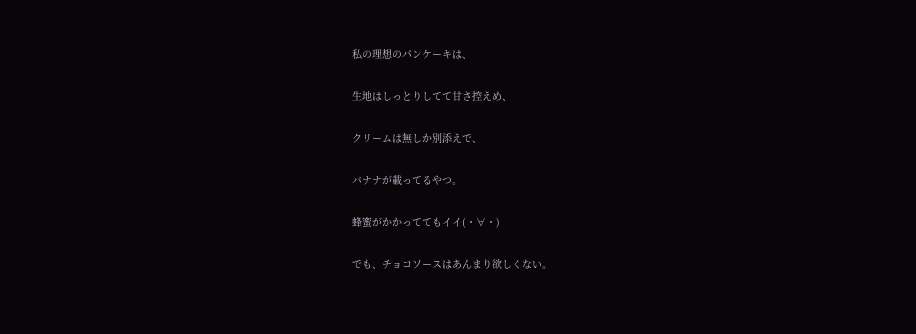私の理想のパンケーキは、

生地はしっとりしてて甘さ控えめ、

クリームは無しか別添えで、

バナナが載ってるやつ。

蜂蜜がかかっててもイイ(・∀・)

でも、チョコソースはあんまり欲しくない。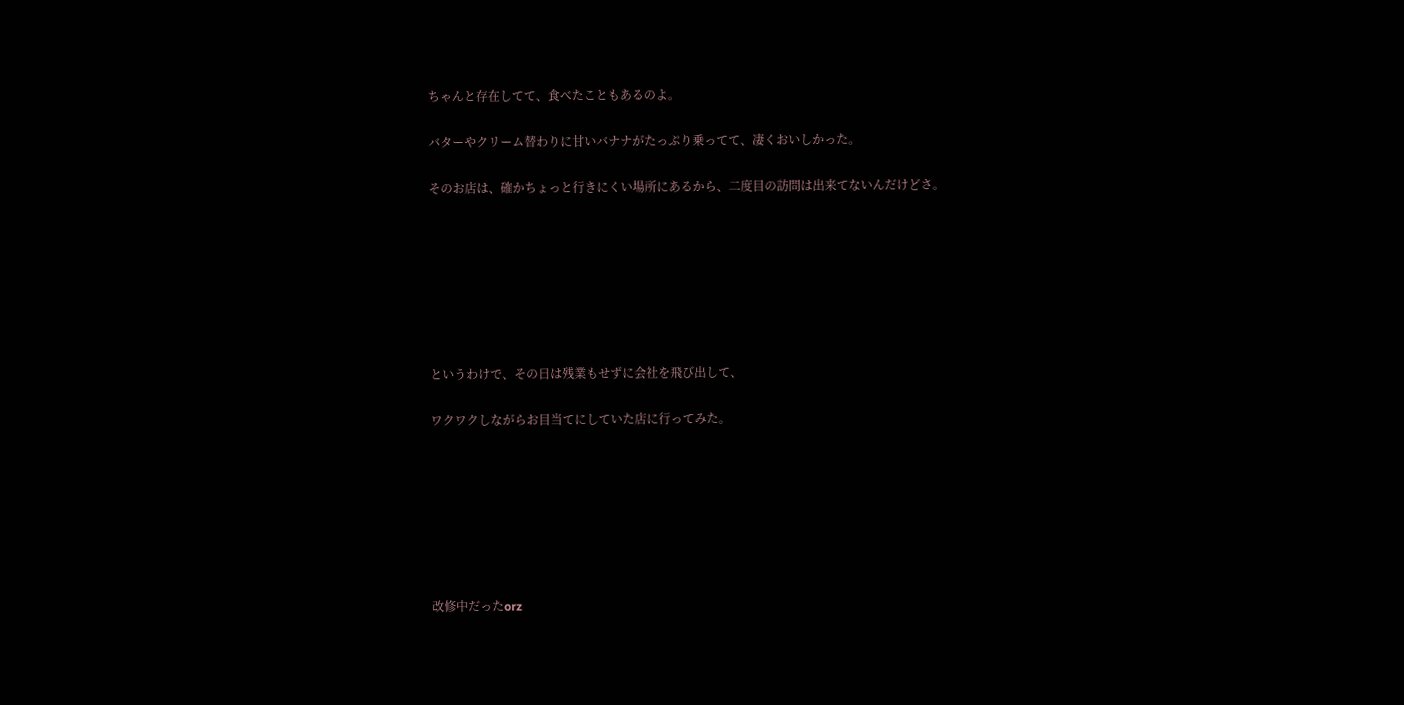ちゃんと存在してて、食べたこともあるのよ。

バターやクリーム替わりに甘いバナナがたっぷり乗ってて、凄くおいしかった。

そのお店は、確かちょっと行きにくい場所にあるから、二度目の訪問は出来てないんだけどさ。







というわけで、その日は残業もせずに会社を飛び出して、

ワクワクしながらお目当てにしていた店に行ってみた。







改修中だったorz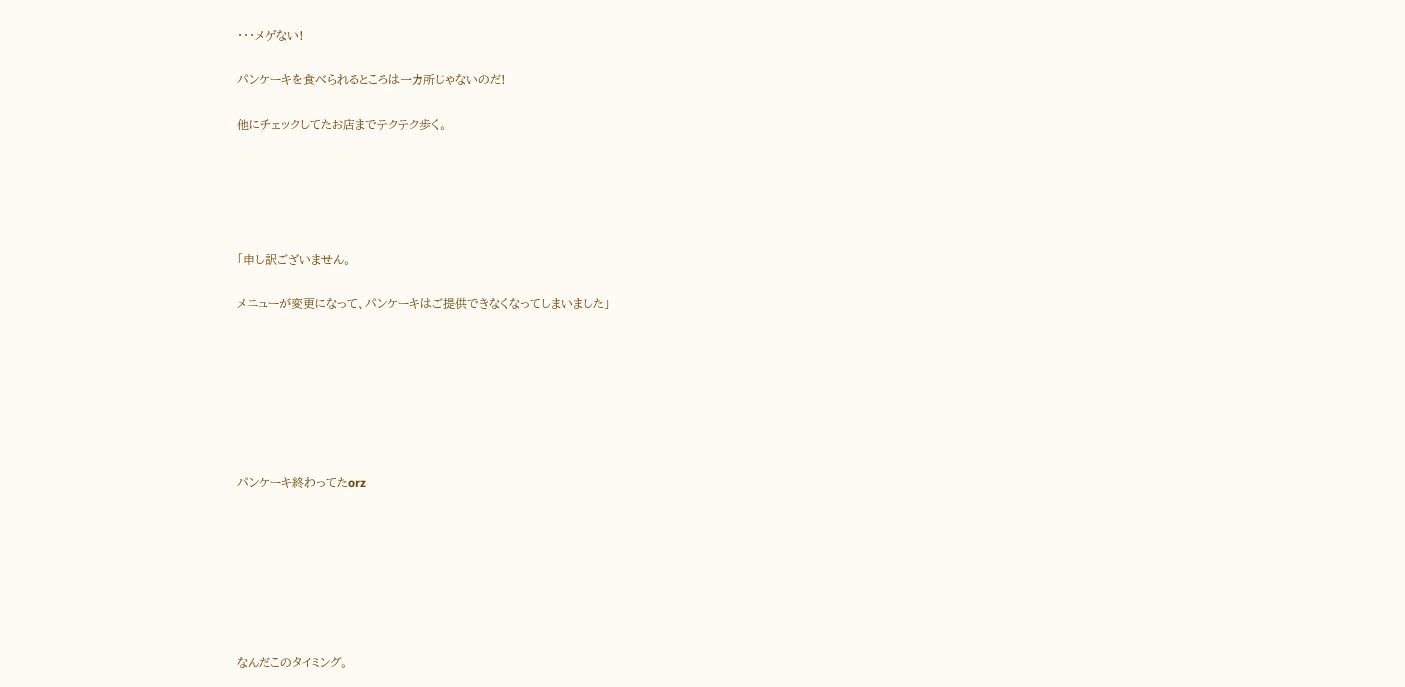・・・メゲない!

パンケーキを食べられるところは一カ所じゃないのだ!

他にチェックしてたお店までテクテク歩く。





「申し訳ございません。

メニューが変更になって、パンケーキはご提供できなくなってしまいました」







パンケーキ終わってたorz







なんだこのタイミング。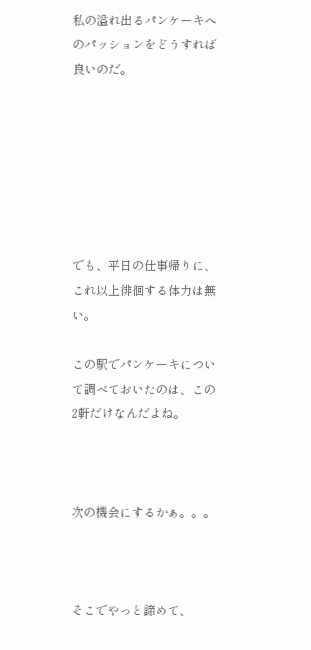私の溢れ出るパンケーキへのパッションをどうすれば良いのだ。







でも、平日の仕事帰りに、これ以上徘徊する体力は無い。

この駅でパンケーキについて調べておいたのは、この2軒だけなんだよね。



次の機会にするかぁ。。。



そこでやっと諦めて、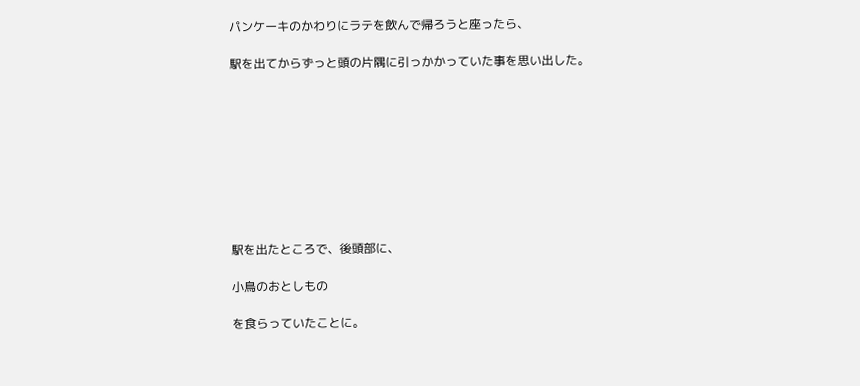パンケーキのかわりにラテを飲んで帰ろうと座ったら、

駅を出てからずっと頭の片隅に引っかかっていた事を思い出した。









駅を出たところで、後頭部に、

小鳥のおとしもの

を食らっていたことに。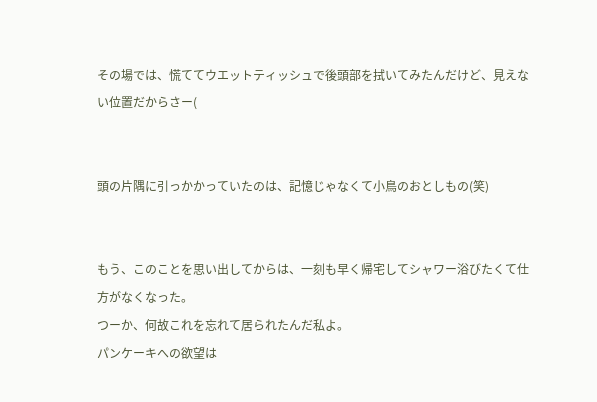その場では、慌ててウエットティッシュで後頭部を拭いてみたんだけど、見えない位置だからさー(


頭の片隅に引っかかっていたのは、記憶じゃなくて小鳥のおとしもの(笑)


もう、このことを思い出してからは、一刻も早く帰宅してシャワー浴びたくて仕方がなくなった。
つーか、何故これを忘れて居られたんだ私よ。
パンケーキへの欲望は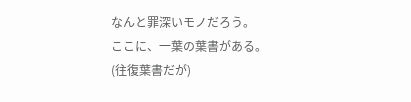なんと罪深いモノだろう。
ここに、一葉の葉書がある。
(往復葉書だが)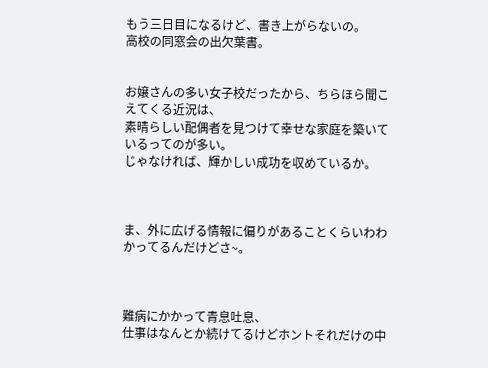もう三日目になるけど、書き上がらないの。
高校の同窓会の出欠葉書。


お嬢さんの多い女子校だったから、ちらほら聞こえてくる近況は、
素晴らしい配偶者を見つけて幸せな家庭を築いているってのが多い。
じゃなければ、輝かしい成功を収めているか。



ま、外に広げる情報に偏りがあることくらいわわかってるんだけどさ~。



難病にかかって青息吐息、
仕事はなんとか続けてるけどホントそれだけの中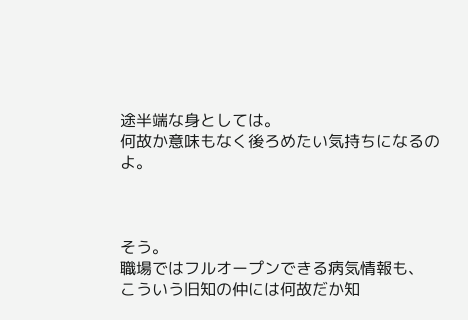途半端な身としては。
何故か意味もなく後ろめたい気持ちになるのよ。



そう。
職場ではフルオープンできる病気情報も、
こういう旧知の仲には何故だか知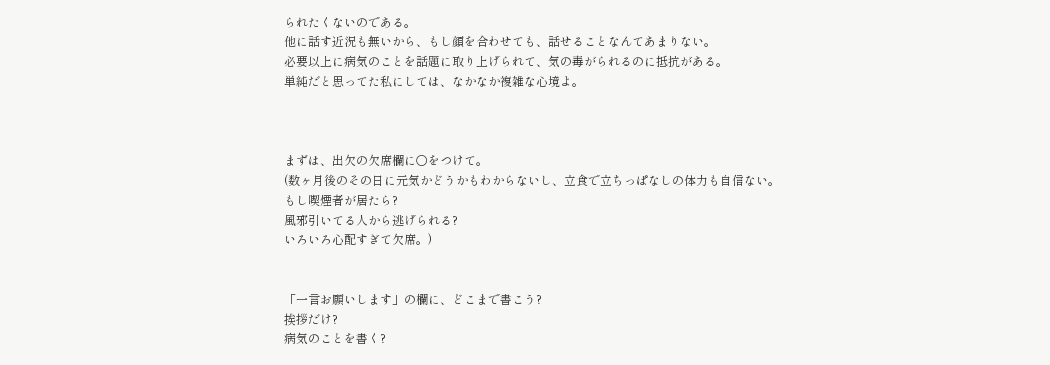られたくないのである。
他に話す近況も無いから、もし顔を合わせても、話せることなんてあまりない。
必要以上に病気のことを話題に取り上げられて、気の毒がられるのに抵抗がある。
単純だと思ってた私にしては、なかなか複雑な心境よ。



まずは、出欠の欠席欄に○をつけて。
(数ヶ月後のその日に元気かどうかもわからないし、立食で立ちっぱなしの体力も自信ない。
もし喫煙者が居たら?
風邪引いてる人から逃げられる?
いろいろ心配すぎて欠席。)


「一言お願いします」の欄に、どこまで書こう?
挨拶だけ?
病気のことを書く?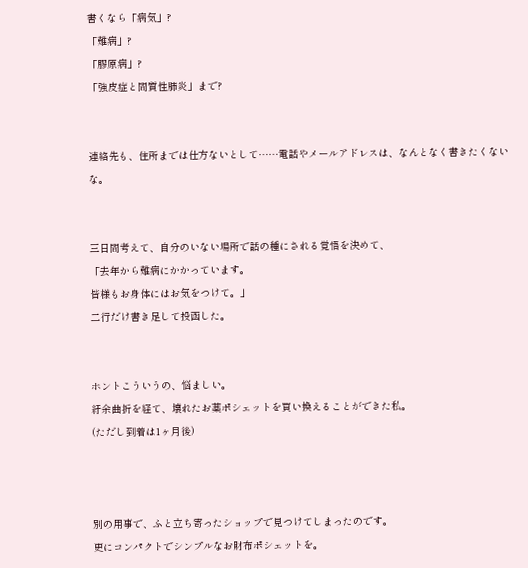書くなら「病気」?
「難病」?
「膠原病」?
「強皮症と間質性肺炎」まで?


連絡先も、住所までは仕方ないとして……電話やメールアドレスは、なんとなく書きたくないな。


三日間考えて、自分のいない場所で話の種にされる覚悟を決めて、
「去年から難病にかかっています。
皆様もお身体にはお気をつけて。」
二行だけ書き足して投函した。


ホントこういうの、悩ましい。
紆余曲折を経て、壊れたお薬ポシェットを買い換えることができた私。
(ただし到着は1ヶ月後)



別の用事で、ふと立ち寄ったショップで見つけてしまったのです。
更にコンパクトでシンプルなお財布ポシェットを。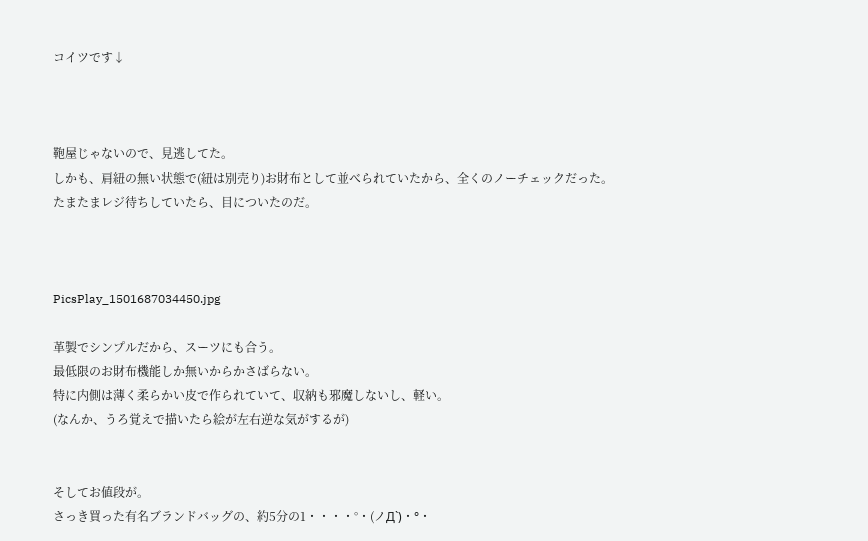コイツです↓



鞄屋じゃないので、見逃してた。
しかも、肩紐の無い状態で(紐は別売り)お財布として並べられていたから、全くのノーチェックだった。
たまたまレジ待ちしていたら、目についたのだ。



PicsPlay_1501687034450.jpg

革製でシンプルだから、スーツにも合う。
最低限のお財布機能しか無いからかさばらない。
特に内側は薄く柔らかい皮で作られていて、収納も邪魔しないし、軽い。
(なんか、うろ覚えで描いたら絵が左右逆な気がするが)


そしてお値段が。
さっき買った有名ブランドバッグの、約5分の1・・・・°・(ノД`)・°・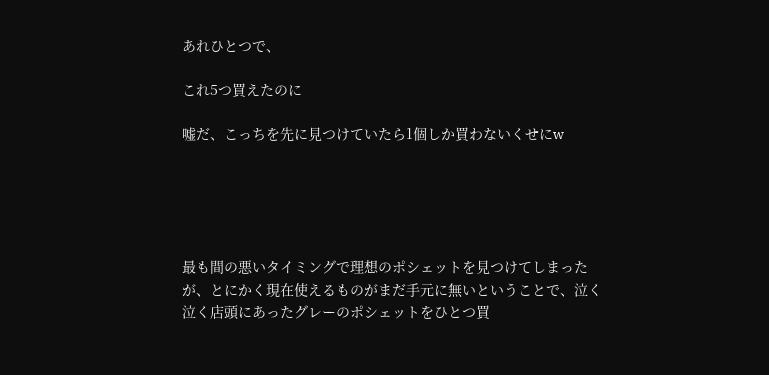あれひとつで、

これ5つ買えたのに

嘘だ、こっちを先に見つけていたら1個しか買わないくせにw





最も間の悪いタイミングで理想のポシェットを見つけてしまったが、とにかく現在使えるものがまだ手元に無いということで、泣く泣く店頭にあったグレーのポシェットをひとつ買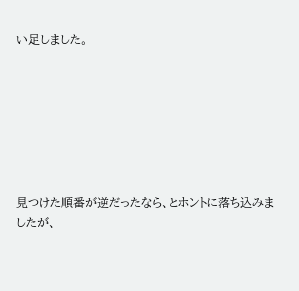い足しました。







見つけた順番が逆だったなら、とホントに落ち込みましたが、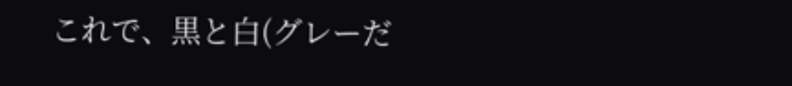これで、黒と白(グレーだ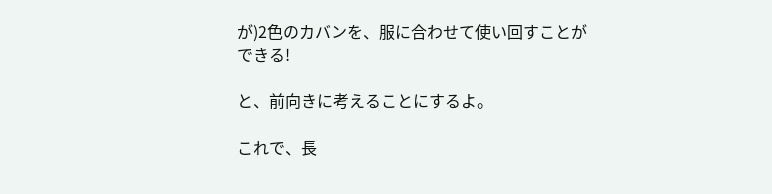が)2色のカバンを、服に合わせて使い回すことができる!

と、前向きに考えることにするよ。

これで、長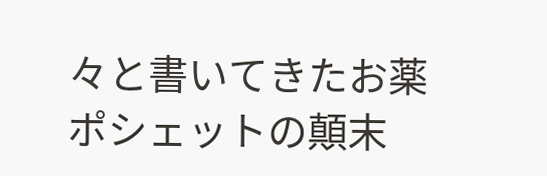々と書いてきたお薬ポシェットの顛末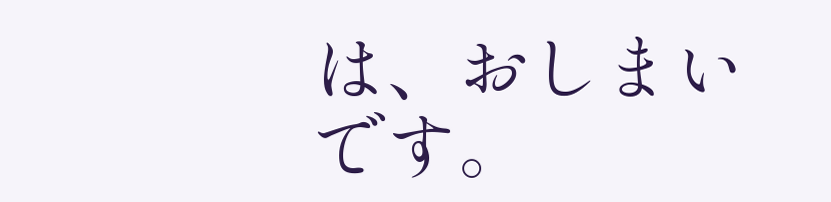は、おしまいです。